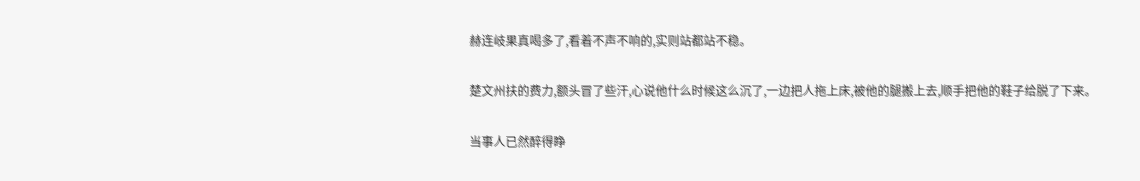赫连岐果真喝多了,看着不声不响的,实则站都站不稳。

楚文州扶的费力,额头冒了些汗,心说他什么时候这么沉了,一边把人拖上床,被他的腿搬上去,顺手把他的鞋子给脱了下来。

当事人已然醉得睁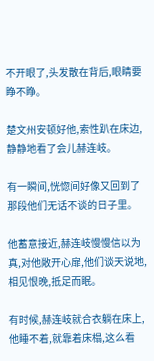不开眼了,头发散在背后,眼睛要睁不睁。

楚文州安顿好他,索性趴在床边,静静地看了会儿赫连岐。

有一瞬间,恍惚间好像又回到了那段他们无话不谈的日子里。

他蓄意接近,赫连岐慢慢信以为真,对他敞开心扉,他们谈天说地,相见恨晚,抵足而眠。

有时候,赫连岐就合衣躺在床上,他睡不着,就靠着床榻,这么看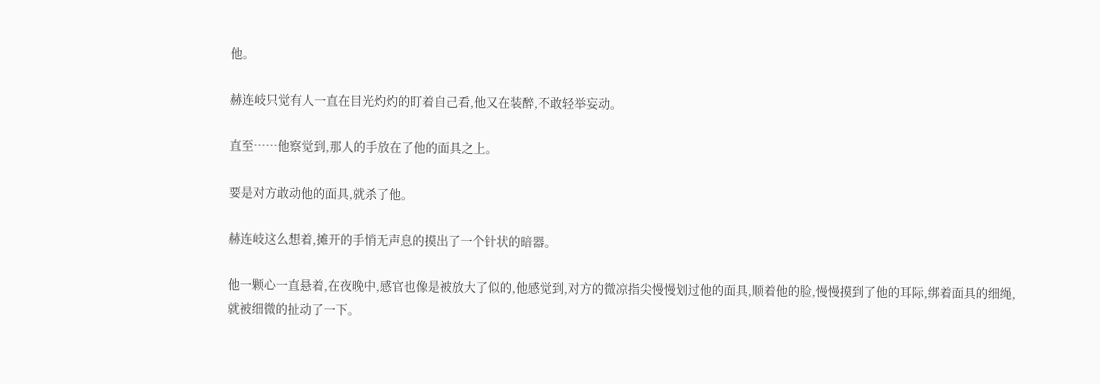他。

赫连岐只觉有人一直在目光灼灼的盯着自己看,他又在装醉,不敢轻举妄动。

直至……他察觉到,那人的手放在了他的面具之上。

要是对方敢动他的面具,就杀了他。

赫连岐这么想着,摊开的手悄无声息的摸出了一个针状的暗器。

他一颗心一直悬着,在夜晚中,感官也像是被放大了似的,他感觉到,对方的微凉指尖慢慢划过他的面具,顺着他的脸,慢慢摸到了他的耳际,绑着面具的细绳,就被细微的扯动了一下。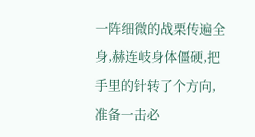一阵细微的战栗传遍全身,赫连岐身体僵硬,把手里的针转了个方向,准备一击必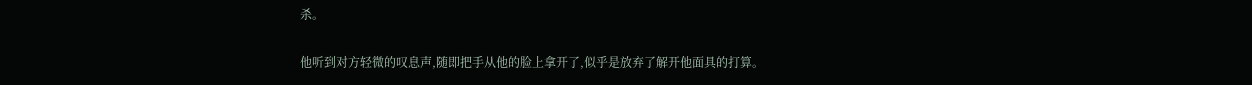杀。

他听到对方轻微的叹息声,随即把手从他的脸上拿开了,似乎是放弃了解开他面具的打算。